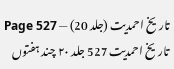تاریخ احمدیت (جلد 20) — Page 527
تاریخ احمدیت 527 جلد ۲۰ چند ہفتوں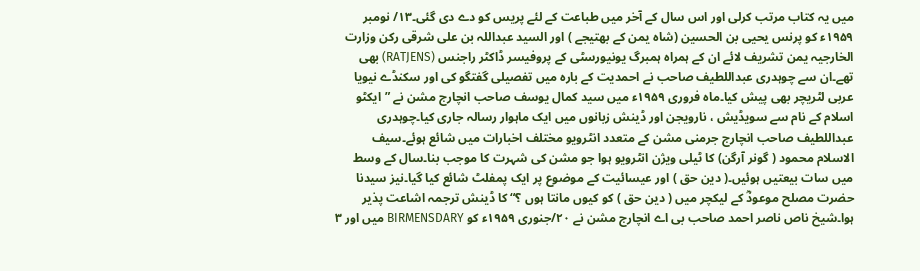میں یہ کتاب مرتب کرلی اور اس سال کے آخر میں طباعت کے لئے پریس کو دے دی گئی۔۱۳/ نومبر ۱۹۵۹ء کو پرنس یحیی بن الحسین (شاہ یمن کے بھتیجے ) اور السید عبداللہ بن علی شرقی رکن وزارت الخارجیہ یمن تشریف لائے ان کے ہمراہ ہمبرگ یونیورسٹی کے پروفیسر ڈاکٹر راجنس (RATJENS) بھی تھے۔ان سے چوہدری عبداللطیف صاحب نے احمدیت کے بارہ میں تفصیلی گفتگو کی اور سکنڈے نیویا عربی لٹریچر بھی پیش کیا۔ماه فروری ۱۹۵۹ء میں سید کمال یوسف صاحب انچارج مشن نے ”ایکٹو اسلام کے نام سے سویڈیش ، نارویجن اور ڈینش زبانوں میں ایک ماہوار رسالہ جاری کیا۔چوہدری عبداللطیف صاحب انچارج جرمنی مشن کے متعدد انٹرویو مختلف اخبارات میں شائع ہوئے۔سیف الاسلام محمود ( گونر آرگن) کا ٹیلی ویژن انٹرویو ہوا جو مشن کی شہرت کا موجب بنا۔سال کے وسط میں سات بیعتیں ہوئیں۔( دین حق ) اور عیسائیت کے موضوع پر ایک پمفلٹ شائع کیا گیا۔نیز سیدنا حضرت مصلح موعودؓ کے لیکچر میں ( دین حق ) کو کیوں مانتا ہوں ؟“ کا ڈینش ترجمہ اشاعت پذیر ہوا۔شیخ ناص ناصر احمد صاحب بی اے انچارج مشن نے ۲۰/جنوری ۱۹۵۹ء کو BIRMENSDARY میں اور ۳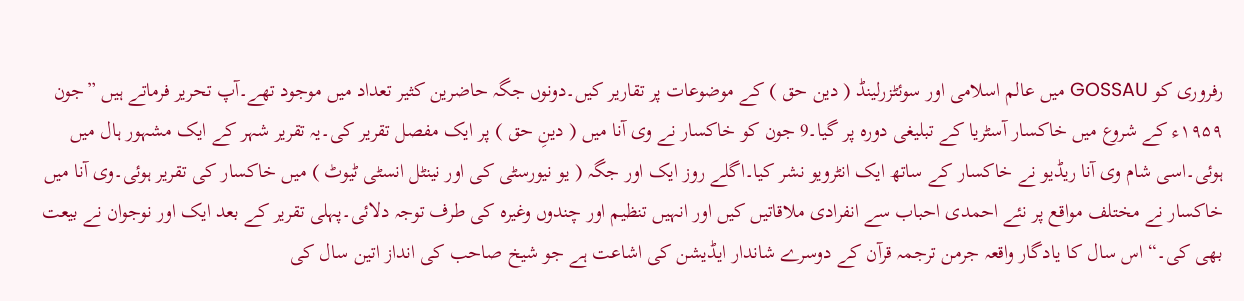رفروری کو GOSSAU میں عالم اسلامی اور سوئٹزرلینڈ ( دین حق ) کے موضوعات پر تقاریر کیں۔دونوں جگہ حاضرین کثیر تعداد میں موجود تھے۔آپ تحریر فرماتے ہیں ”جون ۱۹۵۹ء کے شروع میں خاکسار آسٹریا کے تبلیغی دورہ پر گیا۔9 جون کو خاکسار نے وی آنا میں ( دینِ حق ) پر ایک مفصل تقریر کی۔یہ تقریر شہر کے ایک مشہور ہال میں ہوئی۔اسی شام وی آنا ریڈیو نے خاکسار کے ساتھ ایک انٹرویو نشر کیا۔اگلے روز ایک اور جگہ ( یو نیورسٹی کی اور نینٹل انسٹی ٹیوٹ ) میں خاکسار کی تقریر ہوئی۔وی آنا میں خاکسار نے مختلف مواقع پر نئے احمدی احباب سے انفرادی ملاقاتیں کیں اور انہیں تنظیم اور چندوں وغیرہ کی طرف توجہ دلائی۔پہلی تقریر کے بعد ایک اور نوجوان نے بیعت بھی کی۔“ اس سال کا یادگار واقعہ جرمن ترجمہ قرآن کے دوسرے شاندار ایڈیشن کی اشاعت ہے جو شیخ صاحب کی انداز اتین سال کی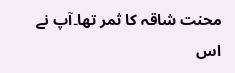محنت شاقہ کا ثمر تھا۔آپ نے اس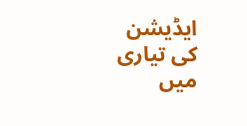ایڈیشن کی تیاری میں